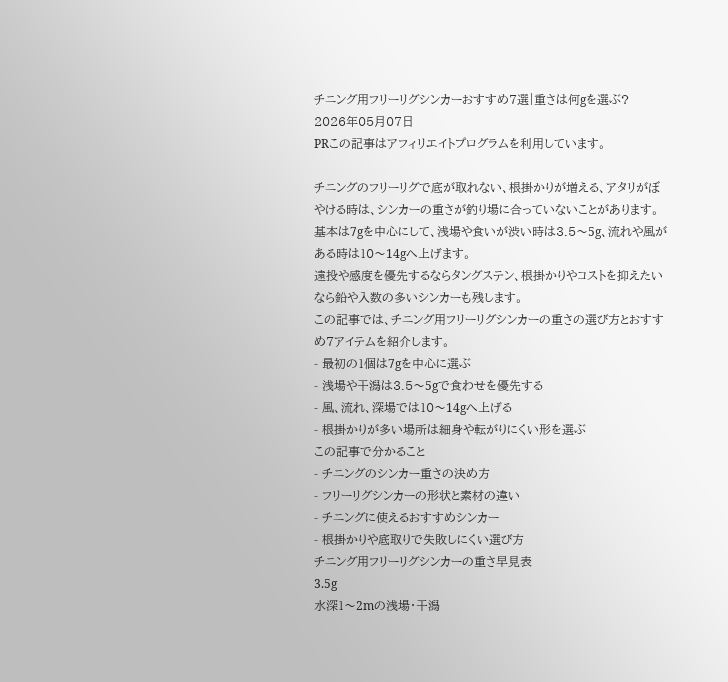チニング用フリーリグシンカーおすすめ7選|重さは何gを選ぶ?
2026年05月07日
PRこの記事はアフィリエイトプログラムを利用しています。

チニングのフリーリグで底が取れない、根掛かりが増える、アタリがぼやける時は、シンカーの重さが釣り場に合っていないことがあります。
基本は7gを中心にして、浅場や食いが渋い時は3.5〜5g、流れや風がある時は10〜14gへ上げます。
遠投や感度を優先するならタングステン、根掛かりやコストを抑えたいなら鉛や入数の多いシンカーも残します。
この記事では、チニング用フリーリグシンカーの重さの選び方とおすすめ7アイテムを紹介します。
- 最初の1個は7gを中心に選ぶ
- 浅場や干潟は3.5〜5gで食わせを優先する
- 風、流れ、深場では10〜14gへ上げる
- 根掛かりが多い場所は細身や転がりにくい形を選ぶ
この記事で分かること
- チニングのシンカー重さの決め方
- フリーリグシンカーの形状と素材の違い
- チニングに使えるおすすめシンカー
- 根掛かりや底取りで失敗しにくい選び方
チニング用フリーリグシンカーの重さ早見表
3.5g
水深1〜2mの浅場・干潟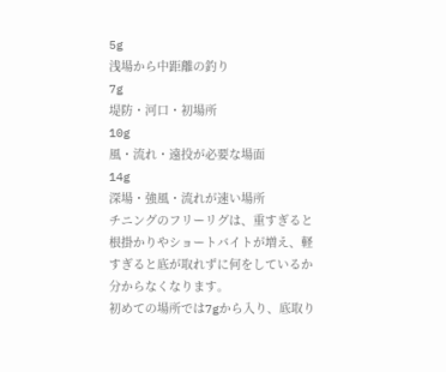5g
浅場から中距離の釣り
7g
堤防・河口・初場所
10g
風・流れ・遠投が必要な場面
14g
深場・強風・流れが速い場所
チニングのフリーリグは、重すぎると根掛かりやショートバイトが増え、軽すぎると底が取れずに何をしているか分からなくなります。
初めての場所では7gから入り、底取り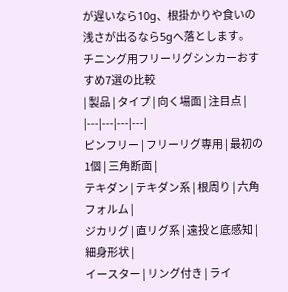が遅いなら10g、根掛かりや食いの浅さが出るなら5gへ落とします。
チニング用フリーリグシンカーおすすめ7選の比較
| 製品 | タイプ | 向く場面 | 注目点 |
|---|---|---|---|
ピンフリー | フリーリグ専用 | 最初の1個 | 三角断面 |
テキダン | テキダン系 | 根周り | 六角フォルム |
ジカリグ | 直リグ系 | 遠投と底感知 | 細身形状 |
イースター | リング付き | ライ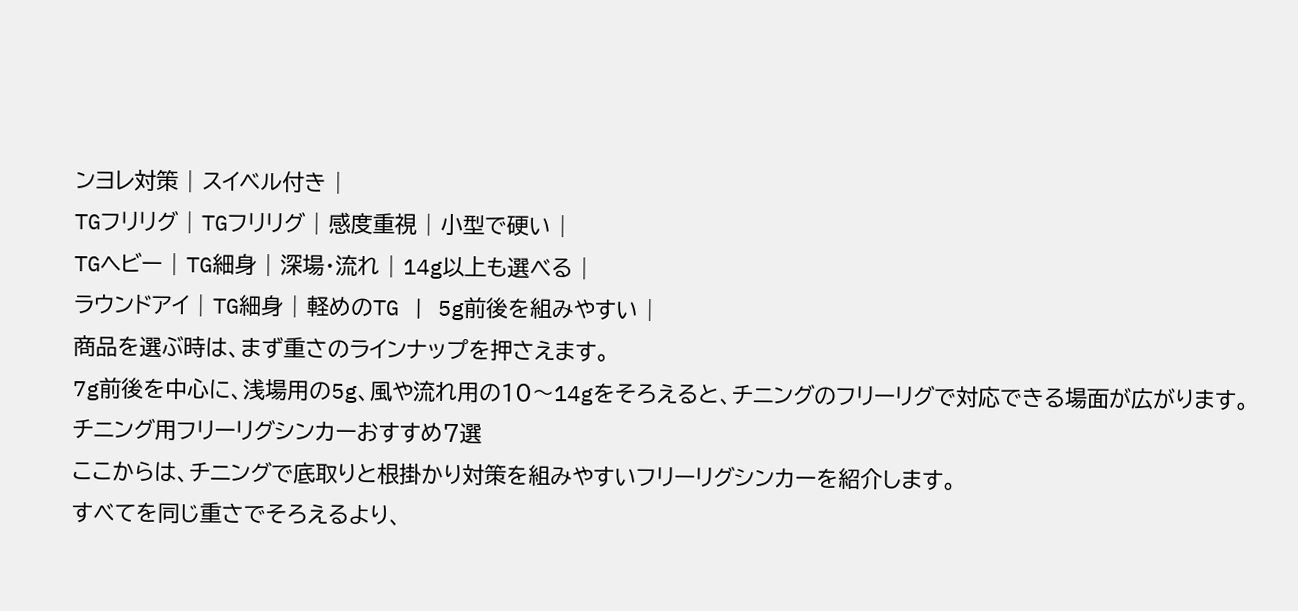ンヨレ対策 | スイベル付き |
TGフリリグ | TGフリリグ | 感度重視 | 小型で硬い |
TGヘビー | TG細身 | 深場・流れ | 14g以上も選べる |
ラウンドアイ | TG細身 | 軽めのTG | 5g前後を組みやすい |
商品を選ぶ時は、まず重さのラインナップを押さえます。
7g前後を中心に、浅場用の5g、風や流れ用の10〜14gをそろえると、チニングのフリーリグで対応できる場面が広がります。
チニング用フリーリグシンカーおすすめ7選
ここからは、チニングで底取りと根掛かり対策を組みやすいフリーリグシンカーを紹介します。
すべてを同じ重さでそろえるより、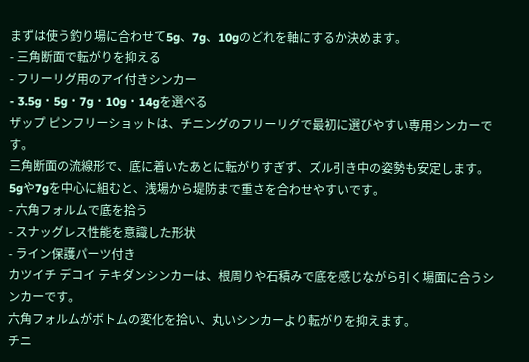まずは使う釣り場に合わせて5g、7g、10gのどれを軸にするか決めます。
- 三角断面で転がりを抑える
- フリーリグ用のアイ付きシンカー
- 3.5g・5g・7g・10g・14gを選べる
ザップ ピンフリーショットは、チニングのフリーリグで最初に選びやすい専用シンカーです。
三角断面の流線形で、底に着いたあとに転がりすぎず、ズル引き中の姿勢も安定します。
5gや7gを中心に組むと、浅場から堤防まで重さを合わせやすいです。
- 六角フォルムで底を拾う
- スナッグレス性能を意識した形状
- ライン保護パーツ付き
カツイチ デコイ テキダンシンカーは、根周りや石積みで底を感じながら引く場面に合うシンカーです。
六角フォルムがボトムの変化を拾い、丸いシンカーより転がりを抑えます。
チニ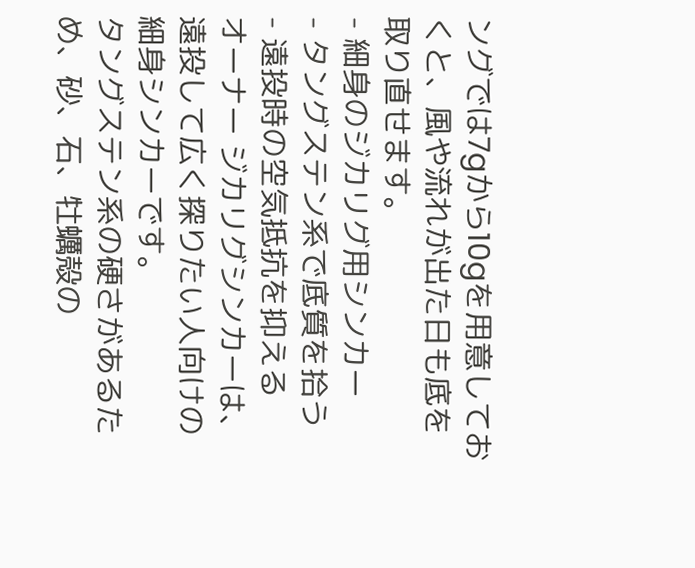ングでは7gから10gを用意しておくと、風や流れが出た日も底を取り直せます。
- 細身のジカリグ用シンカー
- タングステン系で底質を拾う
- 遠投時の空気抵抗を抑える
オーナー ジカリグシンカーは、遠投して広く探りたい人向けの細身シンカーです。
タングステン系の硬さがあるため、砂、石、牡蠣殻の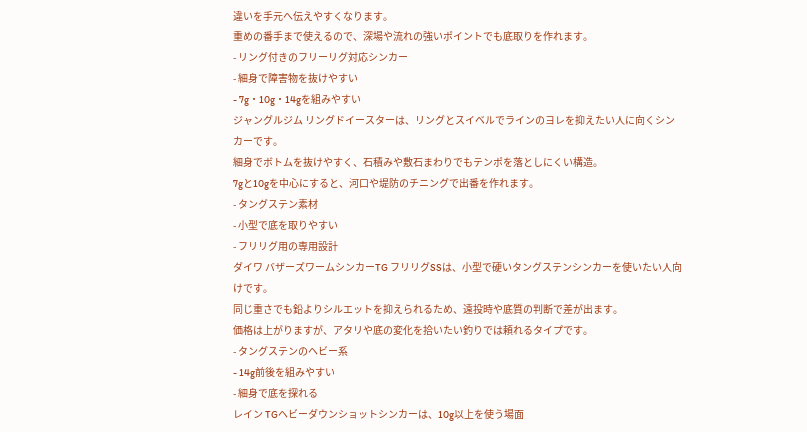違いを手元へ伝えやすくなります。
重めの番手まで使えるので、深場や流れの強いポイントでも底取りを作れます。
- リング付きのフリーリグ対応シンカー
- 細身で障害物を抜けやすい
- 7g・10g・14gを組みやすい
ジャングルジム リングドイースターは、リングとスイベルでラインのヨレを抑えたい人に向くシンカーです。
細身でボトムを抜けやすく、石積みや敷石まわりでもテンポを落としにくい構造。
7gと10gを中心にすると、河口や堤防のチニングで出番を作れます。
- タングステン素材
- 小型で底を取りやすい
- フリリグ用の専用設計
ダイワ バザーズワームシンカーTG フリリグSSは、小型で硬いタングステンシンカーを使いたい人向けです。
同じ重さでも鉛よりシルエットを抑えられるため、遠投時や底質の判断で差が出ます。
価格は上がりますが、アタリや底の変化を拾いたい釣りでは頼れるタイプです。
- タングステンのヘビー系
- 14g前後を組みやすい
- 細身で底を探れる
レイン TGヘビーダウンショットシンカーは、10g以上を使う場面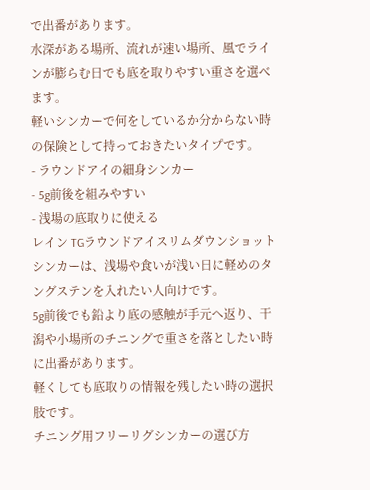で出番があります。
水深がある場所、流れが速い場所、風でラインが膨らむ日でも底を取りやすい重さを選べます。
軽いシンカーで何をしているか分からない時の保険として持っておきたいタイプです。
- ラウンドアイの細身シンカー
- 5g前後を組みやすい
- 浅場の底取りに使える
レイン TGラウンドアイスリムダウンショットシンカーは、浅場や食いが浅い日に軽めのタングステンを入れたい人向けです。
5g前後でも鉛より底の感触が手元へ返り、干潟や小場所のチニングで重さを落としたい時に出番があります。
軽くしても底取りの情報を残したい時の選択肢です。
チニング用フリーリグシンカーの選び方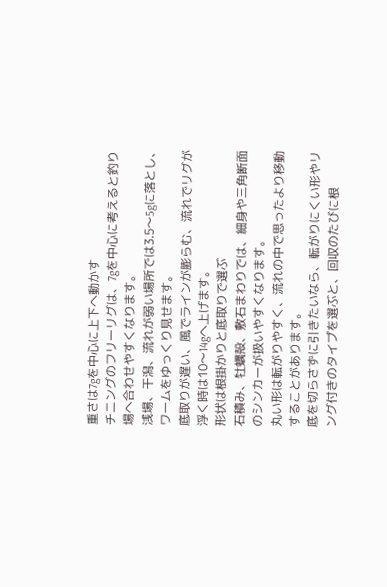重さは7gを中心に上下へ動かす
チニングのフリーリグは、7gを中心に考えると釣り場へ合わせやすくなります。
浅場、干潟、流れが弱い場所では3.5〜5gに落とし、ワームをゆっくり見せます。
底取りが遅い、風でラインが膨らむ、流れでリグが浮く時は10〜14gへ上げます。
形状は根掛かりと底取りで選ぶ
石積み、牡蠣殻、敷石まわりでは、細身や三角断面のシンカーが扱いやすくなります。
丸い形は転がりやすく、流れの中で思ったより移動することがあります。
底を切らさずに引きたいなら、転がりにくい形やリング付きのタイプを選ぶと、回収のたびに根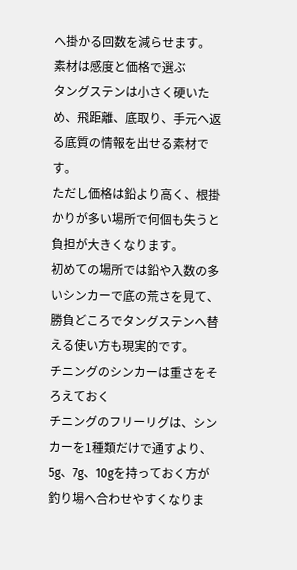へ掛かる回数を減らせます。
素材は感度と価格で選ぶ
タングステンは小さく硬いため、飛距離、底取り、手元へ返る底質の情報を出せる素材です。
ただし価格は鉛より高く、根掛かりが多い場所で何個も失うと負担が大きくなります。
初めての場所では鉛や入数の多いシンカーで底の荒さを見て、勝負どころでタングステンへ替える使い方も現実的です。
チニングのシンカーは重さをそろえておく
チニングのフリーリグは、シンカーを1種類だけで通すより、5g、7g、10gを持っておく方が釣り場へ合わせやすくなりま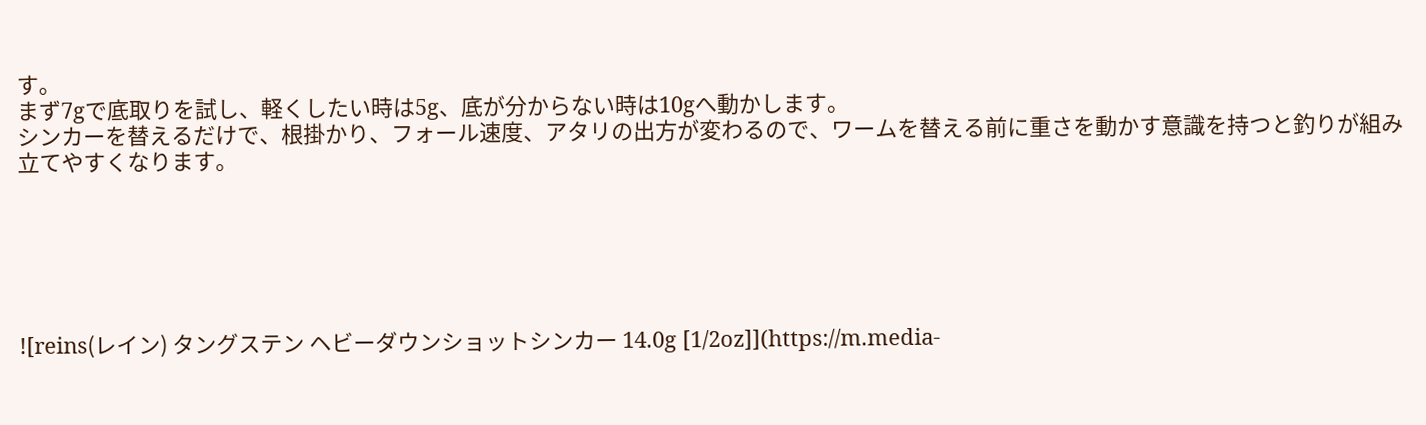す。
まず7gで底取りを試し、軽くしたい時は5g、底が分からない時は10gへ動かします。
シンカーを替えるだけで、根掛かり、フォール速度、アタリの出方が変わるので、ワームを替える前に重さを動かす意識を持つと釣りが組み立てやすくなります。






![reins(レイン) タングステン ヘビーダウンショットシンカー 14.0g [1/2oz]](https://m.media-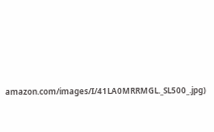amazon.com/images/I/41LA0MRRMGL._SL500_.jpg)